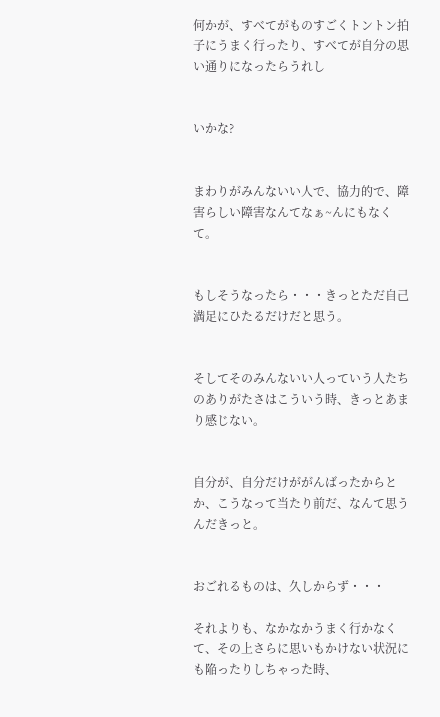何かが、すべてがものすごくトントン拍子にうまく行ったり、すべてが自分の思い通りになったらうれし


いかな?


まわりがみんないい人で、協力的で、障害らしい障害なんてなぁ~んにもなくて。


もしそうなったら・・・きっとただ自己満足にひたるだけだと思う。


そしてそのみんないい人っていう人たちのありがたさはこういう時、きっとあまり感じない。


自分が、自分だけががんばったからとか、こうなって当たり前だ、なんて思うんだきっと。


おごれるものは、久しからず・・・

それよりも、なかなかうまく行かなくて、その上さらに思いもかけない状況にも陥ったりしちゃった時、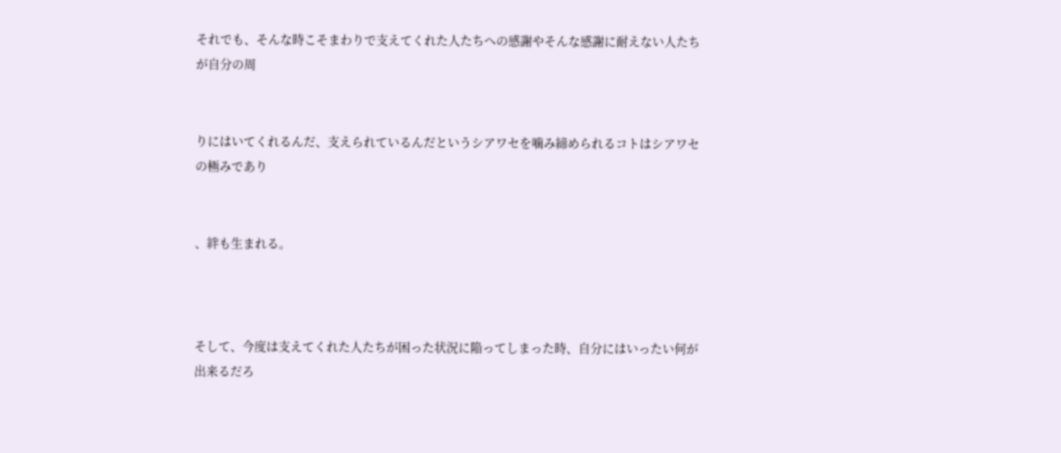それでも、そんな時こそまわりで支えてくれた人たちへの感謝やそんな感謝に耐えない人たちが自分の周


りにはいてくれるんだ、支えられているんだというシアワセを噛み締められるコトはシアワセの極みであり


、絆も生まれる。



そして、今度は支えてくれた人たちが困った状況に陥ってしまった時、自分にはいったい何が出来るだろ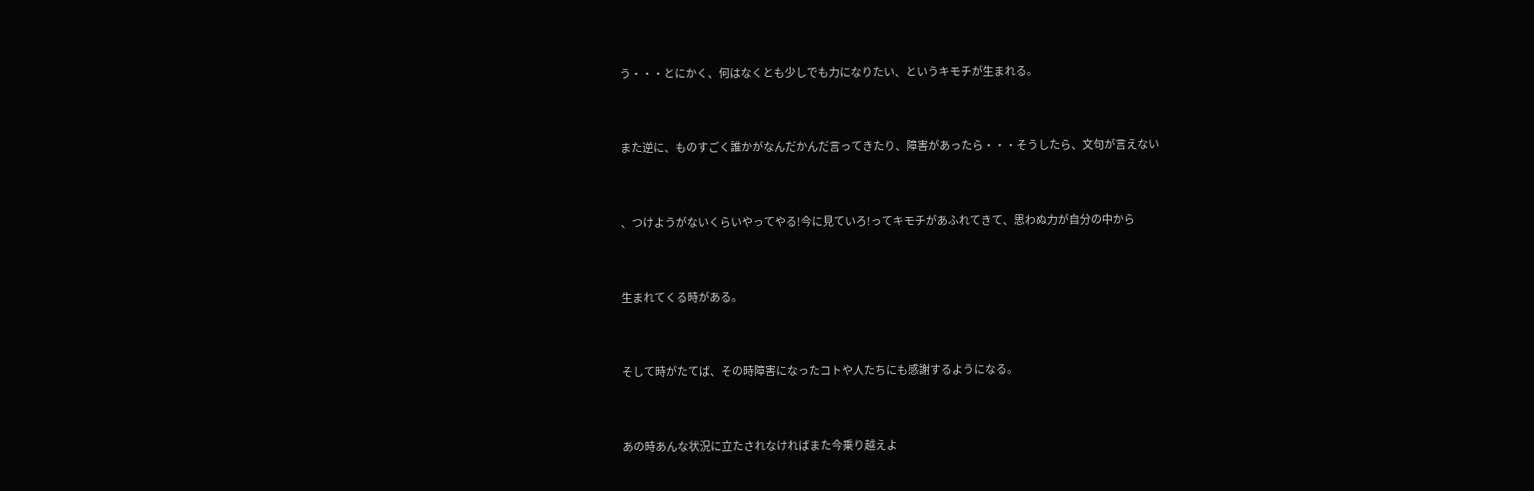う・・・とにかく、何はなくとも少しでも力になりたい、というキモチが生まれる。


また逆に、ものすごく誰かがなんだかんだ言ってきたり、障害があったら・・・そうしたら、文句が言えない


、つけようがないくらいやってやる!今に見ていろ!ってキモチがあふれてきて、思わぬ力が自分の中から


生まれてくる時がある。


そして時がたてば、その時障害になったコトや人たちにも感謝するようになる。


あの時あんな状況に立たされなければまた今乗り越えよ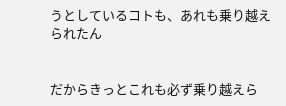うとしているコトも、あれも乗り越えられたん


だからきっとこれも必ず乗り越えら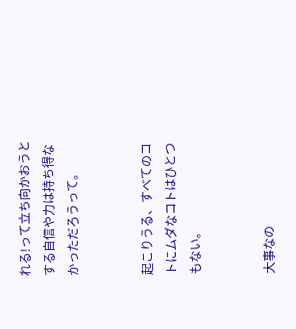れる!って立ち向かおうとする自信や力は持ち得なかっただろうって。


起こりうる、すべてのコトにムダなコトはひとつもない。


大事なの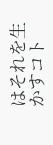はそれを生かすコト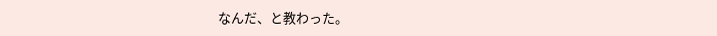なんだ、と教わった。